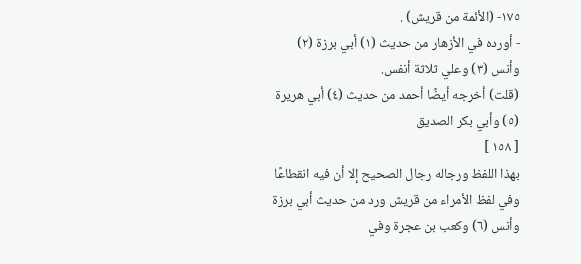١٧٥- (الأئمة من قريش) .
- أورده في الأزهار من حديث (١) أبي برزة (٢) وأنس (٣) وعلي ثلاثة أنفس.
(قلت) أخرجه أيضًا أحمد من حديث (٤) أبي هريرة (٥) وأبي بكر الصديق
[ ١٥٨ ]
بهذا اللفظ ورجاله رجال الصحيح إلا أن فيه انقطاعًا وفي لفظ الأمراء من قريش ورد من حديث أبي برزة وأنس (٦) وكعب بن عجرة وفي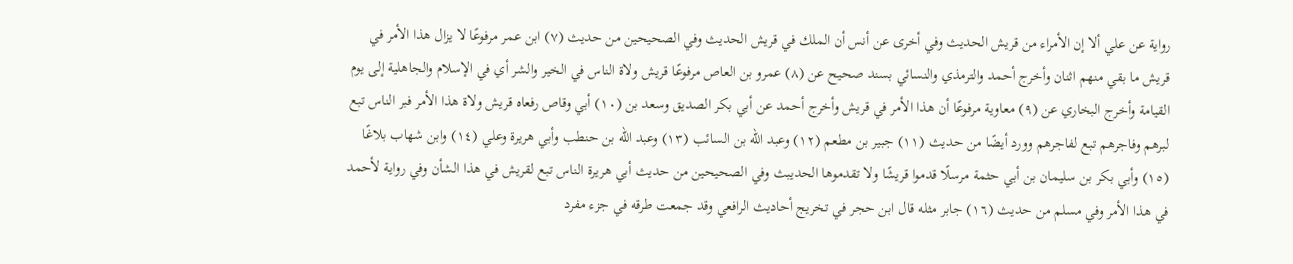رواية عن علي ألا إن الأمراء من قريش الحديث وفي أخرى عن أنس أن الملك في قريش الحديث وفي الصحيحين من حديث (٧) ابن عمر مرفوعًا لا يزال هذا الأمر في قريش ما بقي منهم اثنان وأخرج أحمد والترمذي والنسائي بسند صحيح عن (٨) عمرو بن العاص مرفوعًا قريش ولاة الناس في الخير والشر أي في الإسلام والجاهلية إلى يوم القيامة وأخرج البخاري عن (٩) معاوية مرفوعًا أن هذا الأمر في قريش وأخرج أحمد عن أبي بكر الصديق وسعد بن (١٠) أبي وقاص رفعاه قريش ولاة هذا الأمر فبر الناس تبع لبرهم وفاجرهم تبع لفاجرهم وورد أيضًا من حديث (١١) جبير بن مطعم (١٢) وعبد الله بن السائب (١٣) وعبد الله بن حنطب وأبي هريرة وعلي (١٤) وابن شهاب بلاغًا (١٥) وأبي بكر بن سليمان بن أبي حثمة مرسلًا قدموا قريشًا ولا تقدموها الحديبث وفي الصحيحين من حديث أبي هريرة الناس تبع لقريش في هذا الشأن وفي رواية لأحمد في هذا الأمر وفي مسلم من حديث (١٦) جابر مثله قال ابن حجر في تخريج أحاديث الرافعي وقد جمعت طرقه في جزء مفرد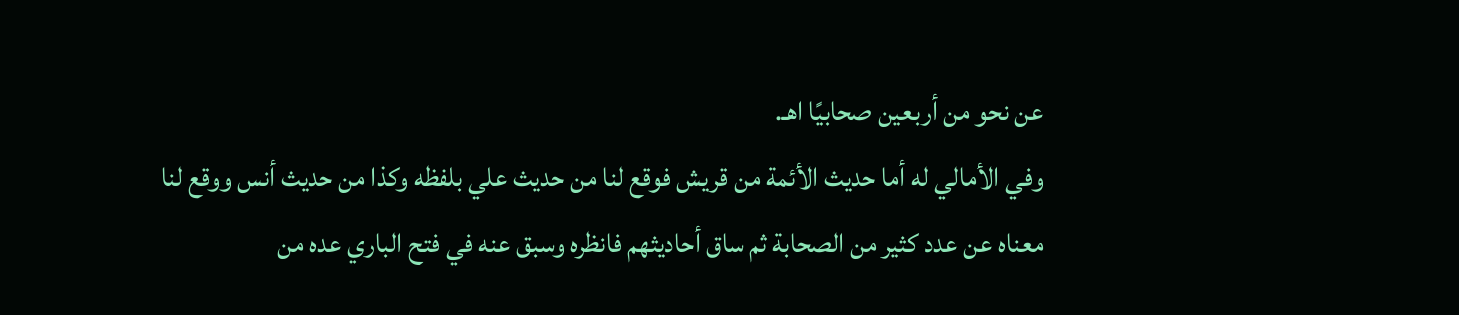عن نحو من أربعين صحابيًا اهـ.
وفي الأمالي له أما حديث الأئمة من قريش فوقع لنا من حديث علي بلفظه وكذا من حديث أنس ووقع لنا معناه عن عدد كثير من الصحابة ثم ساق أحاديثهم فانظره وسبق عنه في فتح الباري عده من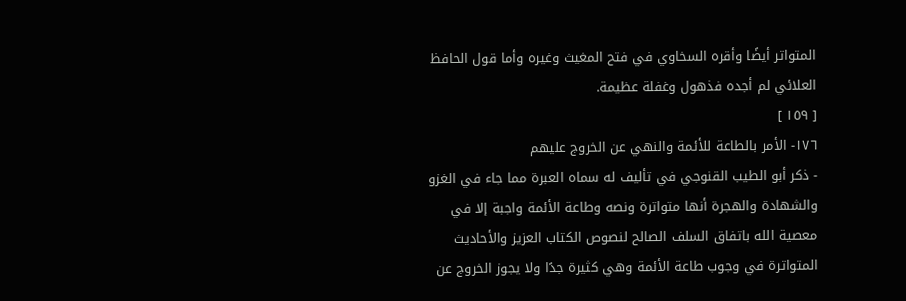المتواتر أيضًا وأقره السخاوي في فتح المغيث وغيره وأما قول الحافظ العلائي لم أجده فذهول وغفلة عظيمة.
[ ١٥٩ ]
١٧٦- الأمر بالطاعة للأئمة والنهي عن الخروج عليهم
- ذكر أبو الطيب القنوجي في تأليف له سماه العبرة مما جاء في الغزو والشهادة والهجرة أنها متواترة ونصه وطاعة الأئمة واجبة إلا في معصية الله باتفاق السلف الصالح لنصوص الكتاب العزيز والأحاديث المتواترة في وجوب طاعة الأئمة وهي كثيرة جدًا ولا يجوز الخروج عن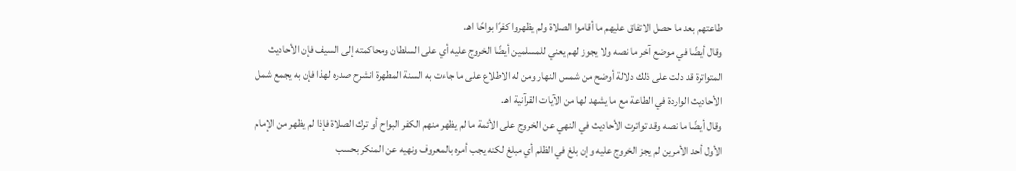طاعتهم بعد ما حصل الاتفاق عليهم ما أقاموا الصلاة ولم يظهروا كفرًا بواحًا اهـ.
وقال أيضًا في موضع آخر ما نصه ولا يجوز لهم يعني للمسلمين أيضًا الخروج عليه أي على السلطان ومحاكمته إلى السيف فإن الأحاديث المتواترة قد دلت على ذلك دلالة أوضح من شمس النهار ومن له الاطلاع على ما جاءت به السنة المطهرة انشرح صدره لهذا فإن به يجمع شمل الأحاديث الواردة في الطاعة مع ما يشهد لها من الآيات القرآنية اهـ.
وقال أيضًا ما نصه وقد تواترت الأحاديث في النهي عن الخروج على الأئمة ما لم يظهر منهم الكفر البواح أو ترك الصلاة فإذا لم يظهر من الإمام الأول أحد الأمرين لم يجز الخروج عليه وإن بلغ في الظلم أي مبلغ لكنه يجب أمره بالمعروف ونهيه عن المنكر بحسب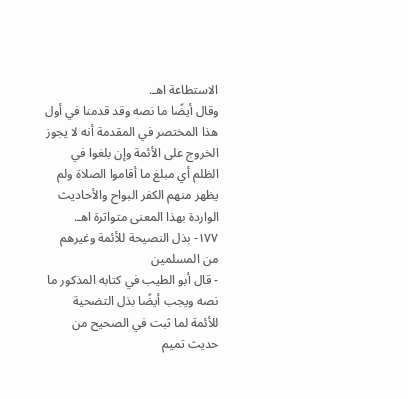الاستطاعة اهـ.
وقال أيضًا ما نصه وقد قدمنا في أول هذا المختصر في المقدمة أنه لا يجوز الخروج على الأئمة وإن بلغوا في الظلم أي مبلغ ما أقاموا الصلاة ولم يظهر منهم الكفر البواح والأحاديث الواردة بهذا المعنى متواترة اهـ.
١٧٧- بذل النصيحة للأئمة وغيرهم من المسلمين
- قال أبو الطيب في كتابه المذكور ما نصه ويجب أيضًا بذل التضحية للأئمة لما ثبت في الصحيح من حديث تميم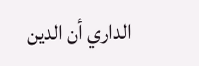الداري أن الدين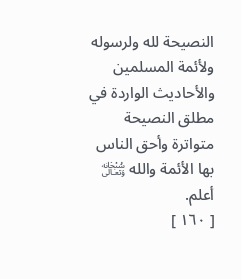النصيحة لله ولرسوله ولأئمة المسلمين والأحاديث الواردة في مطلق النصيحة متواترة وأحق الناس بها الأئمة والله ﷾ أعلم.
[ ١٦٠ ]